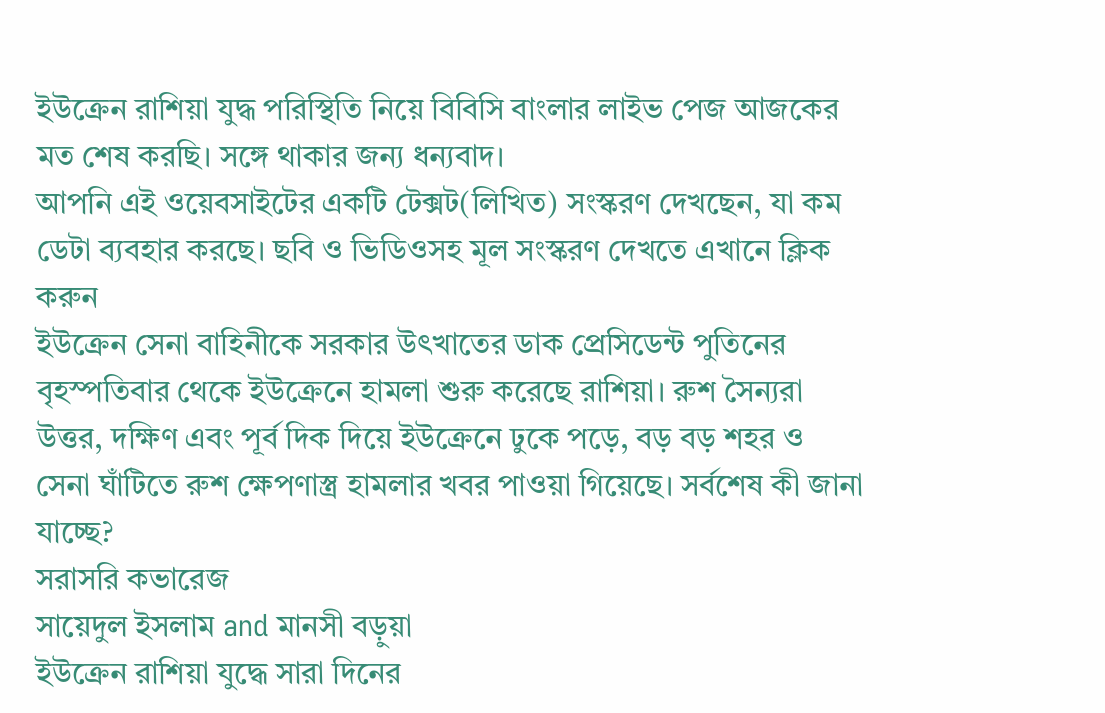ইউক্রেন রাশিয়া যুদ্ধ পরিস্থিতি নিয়ে বিবিসি বাংলার লাইভ পেজ আজকের মত শেষ করছি। সঙ্গে থাকার জন্য ধন্যবাদ।
আপনি এই ওয়েবসাইটের একটি টেক্সট(লিখিত) সংস্করণ দেখছেন, যা কম ডেটা ব্যবহার করছে। ছবি ও ভিডিওসহ মূল সংস্করণ দেখতে এখানে ক্লিক করুন
ইউক্রেন সেনা বাহিনীকে সরকার উৎখাতের ডাক প্রেসিডেন্ট পুতিনের
বৃহস্পতিবার থেকে ইউক্রেনে হামলা শুরু করেছে রাশিয়া। রুশ সৈন্যরা উত্তর, দক্ষিণ এবং পূর্ব দিক দিয়ে ইউক্রেনে ঢুকে পড়ে, বড় বড় শহর ও সেনা ঘাঁটিতে রুশ ক্ষেপণাস্ত্র হামলার খবর পাওয়া গিয়েছে। সর্বশেষ কী জানা যাচ্ছে?
সরাসরি কভারেজ
সায়েদুল ইসলাম and মানসী বড়ুয়া
ইউক্রেন রাশিয়া যুদ্ধে সারা দিনের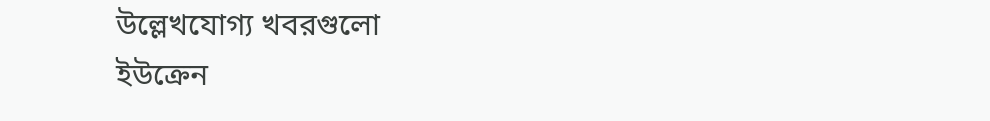উল্লেখযোগ্য খবরগুলো
ইউক্রেন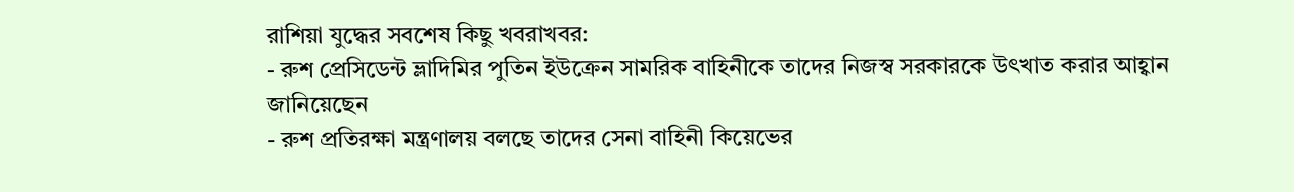রাশিয়া যুদ্ধের সবশেষ কিছু খবরাখবর:
- রুশ প্রেসিডেন্ট ভ্লাদিমির পুতিন ইউক্রেন সামরিক বাহিনীকে তাদের নিজস্ব সরকারকে উৎখাত করার আহ্বান জানিয়েছেন
- রুশ প্রতিরক্ষা মন্ত্রণালয় বলছে তাদের সেনা বাহিনী কিয়েভের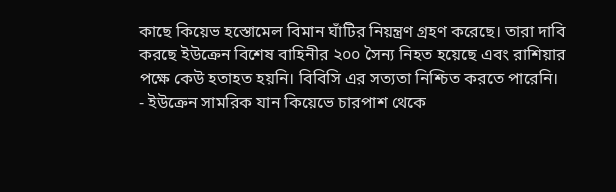কাছে কিয়েভ হস্তোমেল বিমান ঘাঁটির নিয়ন্ত্রণ গ্রহণ করেছে। তারা দাবি করছে ইউক্রেন বিশেষ বাহিনীর ২০০ সৈন্য নিহত হয়েছে এবং রাশিয়ার পক্ষে কেউ হতাহত হয়নি। বিবিসি এর সত্যতা নিশ্চিত করতে পারেনি।
- ইউক্রেন সামরিক যান কিয়েভে চারপাশ থেকে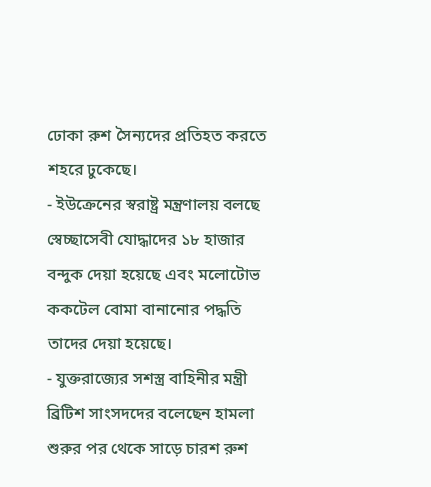ঢোকা রুশ সৈন্যদের প্রতিহত করতে শহরে ঢুকেছে।
- ইউক্রেনের স্বরাষ্ট্র মন্ত্রণালয় বলছে স্বেচ্ছাসেবী যোদ্ধাদের ১৮ হাজার বন্দুক দেয়া হয়েছে এবং মলোটোভ ককটেল বোমা বানানোর পদ্ধতি তাদের দেয়া হয়েছে।
- যুক্তরাজ্যের সশস্ত্র বাহিনীর মন্ত্রী ব্রিটিশ সাংসদদের বলেছেন হামলা শুরুর পর থেকে সাড়ে চারশ রুশ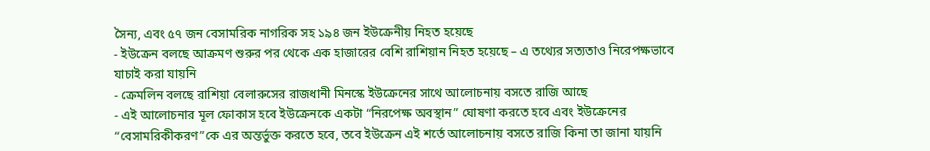সৈন্য, এবং ৫৭ জন বেসামরিক নাগরিক সহ ১৯৪ জন ইউক্রেনীয় নিহত হয়েছে
- ইউক্রেন বলছে আক্রমণ শুরুর পর থেকে এক হাজারের বেশি রাশিয়ান নিহত হয়েছে – এ তথ্যের সত্যতাও নিরেপক্ষভাবে যাচাই করা যায়নি
- ক্রেমলিন বলছে রাশিয়া বেলারুসের রাজধানী মিনস্কে ইউক্রেনের সাথে আলোচনায় বসতে রাজি আছে
- এই আলোচনার মূল ফোকাস হবে ইউক্রেনকে একটা “নিরপেক্ষ অবস্থান” ঘোষণা করতে হবে এবং ইউক্রেনের “বেসামরিকীকরণ”কে এর অন্তর্ভুক্ত করতে হবে, তবে ইউক্রেন এই শর্তে আলোচনায় বসতে রাজি কিনা তা জানা যায়নি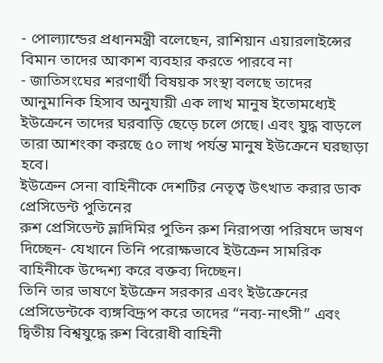- পোল্যান্ডের প্রধানমন্ত্রী বলেছেন, রাশিয়ান এয়ারলাইন্সের বিমান তাদের আকাশ ব্যবহার করতে পারবে না
- জাতিসংঘের শরণার্থী বিষয়ক সংস্থা বলছে তাদের আনুমানিক হিসাব অনুযায়ী এক লাখ মানুষ ইতোমধ্যেই ইউক্রেনে তাদের ঘরবাড়ি ছেড়ে চলে গেছে। এবং যুদ্ধ বাড়লে তারা আশংকা করছে ৫০ লাখ পর্যন্ত মানুষ ইউক্রেনে ঘরছাড়া হবে।
ইউক্রেন সেনা বাহিনীকে দেশটির নেতৃত্ব উৎখাত করার ডাক প্রেসিডেন্ট পুতিনের
রুশ প্রেসিডেন্ট ভ্লাদিমির পুতিন রুশ নিরাপত্তা পরিষদে ভাষণ দিচ্ছেন- যেখানে তিনি পরোক্ষভাবে ইউক্রেন সামরিক বাহিনীকে উদ্দেশ্য করে বক্তব্য দিচ্ছেন।
তিনি তার ভাষণে ইউক্রেন সরকার এবং ইউক্রেনের প্রেসিডেন্টকে ব্যঙ্গবিদ্রূপ করে তাদের “নব্য-নাৎসী” এবং দ্বিতীয় বিশ্বযুদ্ধে রুশ বিরোধী বাহিনী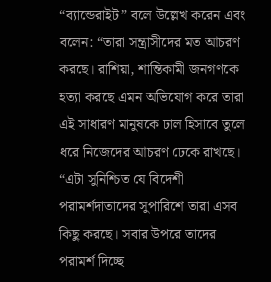“ব্যান্ডেরাইট” বলে উল্লেখ করেন এবং বলেন: “তারা সন্ত্রাসীদের মত আচরণ করছে। রাশিয়া, শান্তিকামী জনগণকে হত্যা করছে এমন অভিযোগ করে তারা এই সাধারণ মানুষকে ঢাল হিসাবে তুলে ধরে নিজেদের আচরণ ঢেকে রাখছে।
“এটা সুনিশ্চিত যে বিদেশী পরামর্শদাতাদের সুপারিশে তারা এসব কিছু করছে। সবার উপরে তাদের পরামর্শ দিচ্ছে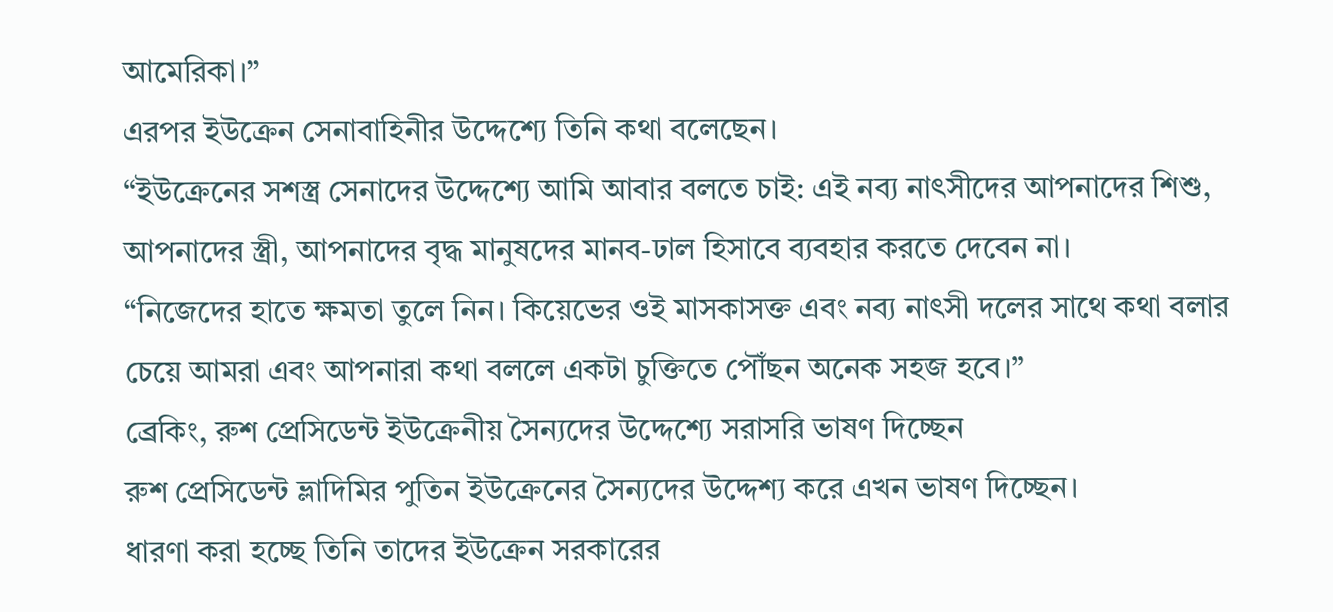আমেরিকা।”
এরপর ইউক্রেন সেনাবাহিনীর উদ্দেশ্যে তিনি কথা বলেছেন।
“ইউক্রেনের সশস্ত্র সেনাদের উদ্দেশ্যে আমি আবার বলতে চাই: এই নব্য নাৎসীদের আপনাদের শিশু, আপনাদের স্ত্রী, আপনাদের বৃদ্ধ মানুষদের মানব-ঢাল হিসাবে ব্যবহার করতে দেবেন না।
“নিজেদের হাতে ক্ষমতা তুলে নিন। কিয়েভের ওই মাসকাসক্ত এবং নব্য নাৎসী দলের সাথে কথা বলার চেয়ে আমরা এবং আপনারা কথা বললে একটা চুক্তিতে পৌঁছন অনেক সহজ হবে।”
ব্রেকিং, রুশ প্রেসিডেন্ট ইউক্রেনীয় সৈন্যদের উদ্দেশ্যে সরাসরি ভাষণ দিচ্ছেন
রুশ প্রেসিডেন্ট ভ্লাদিমির পুতিন ইউক্রেনের সৈন্যদের উদ্দেশ্য করে এখন ভাষণ দিচ্ছেন।
ধারণা করা হচ্ছে তিনি তাদের ইউক্রেন সরকারের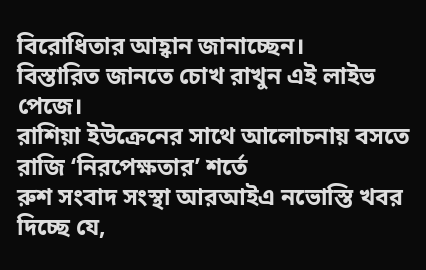বিরোধিতার আহ্বান জানাচ্ছেন।
বিস্তারিত জানতে চোখ রাখুন এই লাইভ পেজে।
রাশিয়া ইউক্রেনের সাথে আলোচনায় বসতে রাজি ‘নিরপেক্ষতার’ শর্তে
রুশ সংবাদ সংস্থা আরআইএ নভোস্তি খবর দিচ্ছে যে,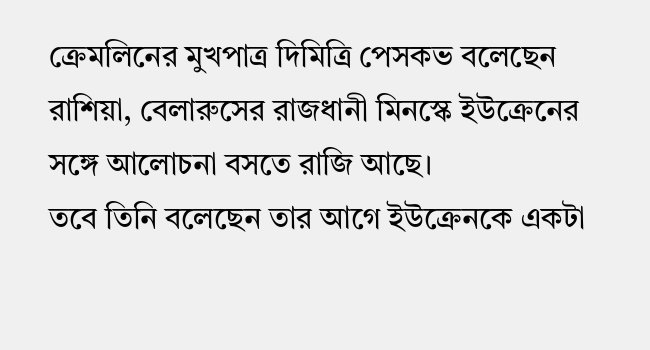ক্রেমলিনের মুখপাত্র দিমিত্রি পেসকভ বলেছেন রাশিয়া, বেলারুসের রাজধানী মিনস্কে ইউক্রেনের সঙ্গে আলোচনা বসতে রাজি আছে।
তবে তিনি বলেছেন তার আগে ইউক্রেনকে একটা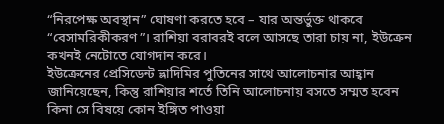“নিরপেক্ষ অবস্থান” ঘোষণা করতে হবে – যার অন্তর্ভুক্ত থাকবে “বেসামরিকীকরণ”। রাশিয়া বরাবরই বলে আসছে তারা চায় না, ইউক্রেন কখনই নেটোতে যোগদান করে।
ইউক্রেনের প্রেসিডেন্ট ভ্লাদিমির পুতিনের সাথে আলোচনার আহ্বান জানিয়েছেন, কিন্তু রাশিয়ার শর্তে তিনি আলোচনায় বসতে সম্মত হবেন কিনা সে বিষয়ে কোন ইঙ্গিত পাওয়া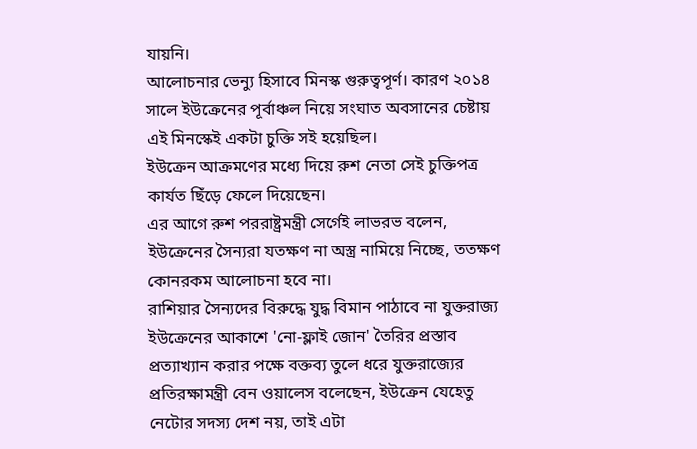যায়নি।
আলোচনার ভেন্যু হিসাবে মিনস্ক গুরুত্বপূর্ণ। কারণ ২০১৪ সালে ইউক্রেনের পূর্বাঞ্চল নিয়ে সংঘাত অবসানের চেষ্টায় এই মিনস্কেই একটা চুক্তি সই হয়েছিল।
ইউক্রেন আক্রমণের মধ্যে দিয়ে রুশ নেতা সেই চুক্তিপত্র কার্যত ছিঁড়ে ফেলে দিয়েছেন।
এর আগে রুশ পররাষ্ট্রমন্ত্রী সের্গেই লাভরভ বলেন, ইউক্রেনের সৈন্যরা যতক্ষণ না অস্ত্র নামিয়ে নিচ্ছে, ততক্ষণ কোনরকম আলোচনা হবে না।
রাশিয়ার সৈন্যদের বিরুদ্ধে যুদ্ধ বিমান পাঠাবে না যুক্তরাজ্য
ইউক্রেনের আকাশে 'নো-ফ্লাই জোন' তৈরির প্রস্তাব প্রত্যাখ্যান করার পক্ষে বক্তব্য তুলে ধরে যুক্তরাজ্যের প্রতিরক্ষামন্ত্রী বেন ওয়ালেস বলেছেন, ইউক্রেন যেহেতু নেটোর সদস্য দেশ নয়, তাই এটা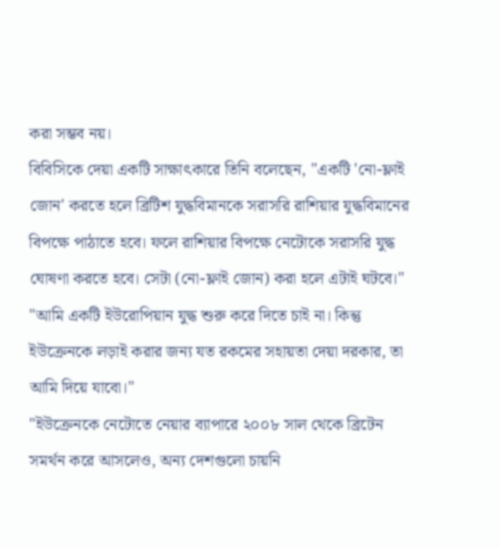করা সম্ভব নয়।
বিবিসিকে দেয়া একটি সাক্ষাৎকারে তিনি বলেছেন, ''একটি 'নো-ফ্লাই জোন' করতে হলে ব্রিটিশ যুদ্ধবিমানকে সরাসরি রাশিয়ার যুদ্ধবিমানের বিপক্ষে পাঠাতে হবে। ফলে রাশিয়ার বিপক্ষে নেটোকে সরাসরি যুদ্ধ ঘোষণা করতে হবে। সেটা (নো-ফ্লাই জোন) করা হলে এটাই ঘটবে।''
''আমি একটি ইউরোপিয়ান যুদ্ধ শুরু করে দিতে চাই না। কিন্তু ইউক্রেনকে লড়াই করার জন্য যত রকমের সহায়তা দেয়া দরকার, তা আমি দিয়ে যাবো।''
''ইউক্রেনকে নেটোতে নেয়ার ব্যাপারে ২০০৮ সাল থেকে ব্রিটেন সমর্থন করে আসলেও, অন্য দেশগুলো চায়নি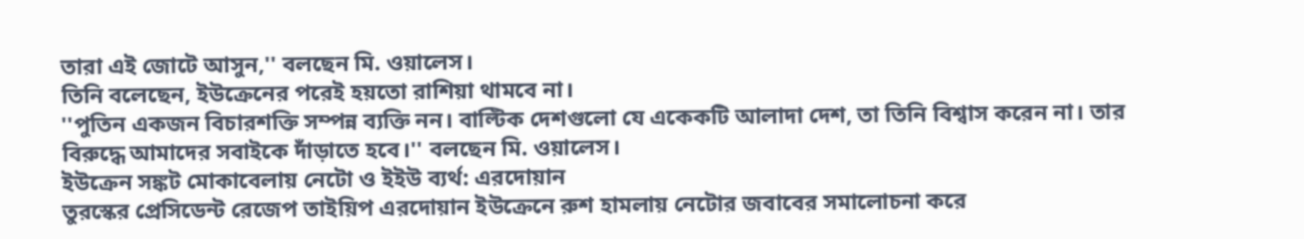তারা এই জোটে আসুন,'' বলছেন মি. ওয়ালেস।
তিনি বলেছেন, ইউক্রেনের পরেই হয়তো রাশিয়া থামবে না।
''পুতিন একজন বিচারশক্তি সম্পন্ন ব্যক্তি নন। বাল্টিক দেশগুলো যে একেকটি আলাদা দেশ, তা তিনি বিশ্বাস করেন না। তার বিরুদ্ধে আমাদের সবাইকে দাঁড়াতে হবে।'' বলছেন মি. ওয়ালেস।
ইউক্রেন সঙ্কট মোকাবেলায় নেটো ও ইইউ ব্যর্থ: এরদোয়ান
তুরস্কের প্রেসিডেন্ট রেজেপ তাইয়িপ এরদোয়ান ইউক্রেনে রুশ হামলায় নেটোর জবাবের সমালোচনা করে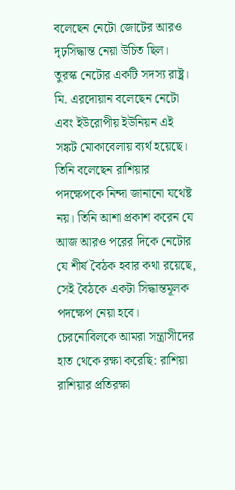বলেছেন নেটো জোটের আরও দৃঢ়সিদ্ধান্ত নেয়া উচিত ছিল।
তুরস্ক নেটোর একটি সদস্য রাষ্ট্র।
মি. এরদোয়ান বলেছেন নেটো এবং ইউরোপীয় ইউনিয়ন এই সঙ্কট মোকাবেলায় ব্যর্থ হয়েছে।
তিনি বলেছেন রাশিয়ার পদক্ষেপকে নিন্দা জানানো যথেষ্ট নয়। তিনি আশা প্রকাশ করেন যে আজ আরও পরের দিকে নেটোর যে শীর্ষ বৈঠক হবার কথা রয়েছে, সেই বৈঠকে একটা সিদ্ধান্তমূলক পদক্ষেপ নেয়া হবে।
চেরনোবিলকে আমরা সন্ত্রাসীদের হাত থেকে রক্ষা করেছি: রাশিয়া
রাশিয়ার প্রতিরক্ষা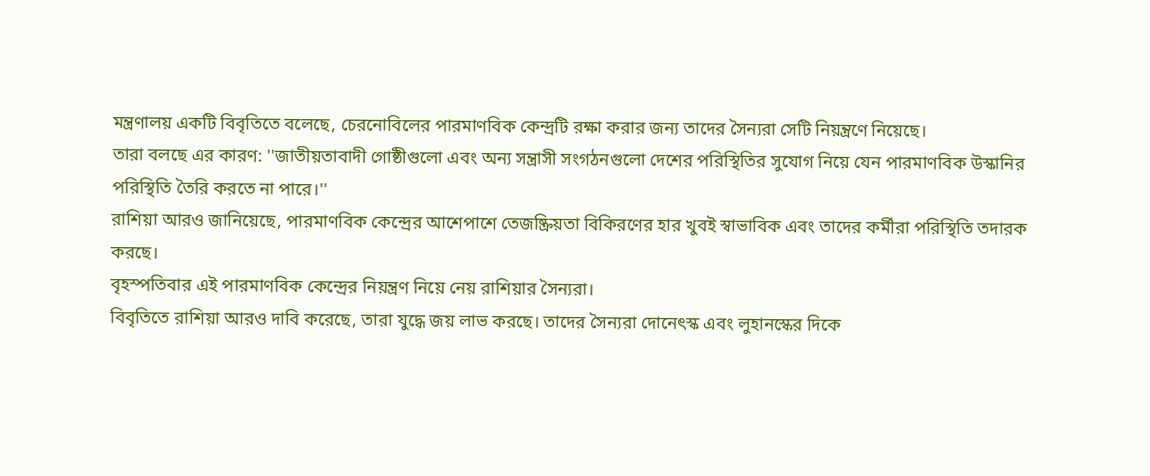মন্ত্রণালয় একটি বিবৃতিতে বলেছে, চেরনোবিলের পারমাণবিক কেন্দ্রটি রক্ষা করার জন্য তাদের সৈন্যরা সেটি নিয়ন্ত্রণে নিয়েছে।
তারা বলছে এর কারণ: ''জাতীয়তাবাদী গোষ্ঠীগুলো এবং অন্য সন্ত্রাসী সংগঠনগুলো দেশের পরিস্থিতির সুযোগ নিয়ে যেন পারমাণবিক উস্কানির পরিস্থিতি তৈরি করতে না পারে।''
রাশিয়া আরও জানিয়েছে, পারমাণবিক কেন্দ্রের আশেপাশে তেজষ্ক্রিয়তা বিকিরণের হার খুবই স্বাভাবিক এবং তাদের কর্মীরা পরিস্থিতি তদারক করছে।
বৃহস্পতিবার এই পারমাণবিক কেন্দ্রের নিয়ন্ত্রণ নিয়ে নেয় রাশিয়ার সৈন্যরা।
বিবৃতিতে রাশিয়া আরও দাবি করেছে, তারা যুদ্ধে জয় লাভ করছে। তাদের সৈন্যরা দোনেৎস্ক এবং লুহানস্কের দিকে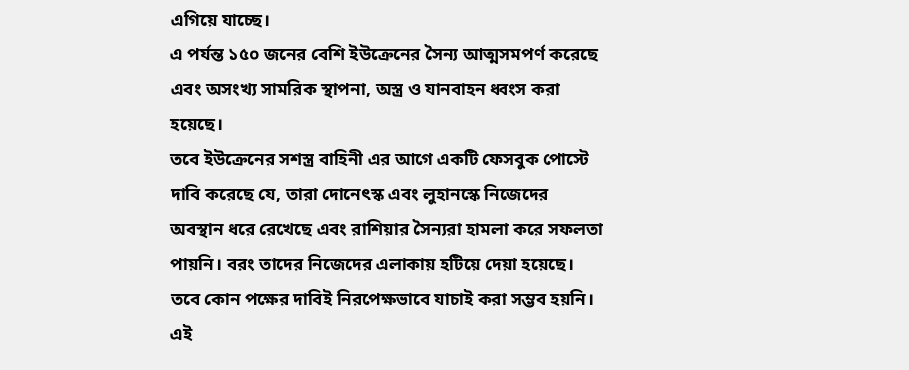এগিয়ে যাচ্ছে।
এ পর্যন্ত ১৫০ জনের বেশি ইউক্রেনের সৈন্য আত্মসমপর্ণ করেছে এবং অসংখ্য সামরিক স্থাপনা, অস্ত্র ও যানবাহন ধ্বংস করা হয়েছে।
তবে ইউক্রেনের সশস্ত্র বাহিনী এর আগে একটি ফেসবুক পোস্টে দাবি করেছে যে, তারা দোনেৎস্ক এবং লুহানস্কে নিজেদের অবস্থান ধরে রেখেছে এবং রাশিয়ার সৈন্যরা হামলা করে সফলতা পায়নি। বরং তাদের নিজেদের এলাকায় হটিয়ে দেয়া হয়েছে।
তবে কোন পক্ষের দাবিই নিরপেক্ষভাবে যাচাই করা সম্ভব হয়নি।
এই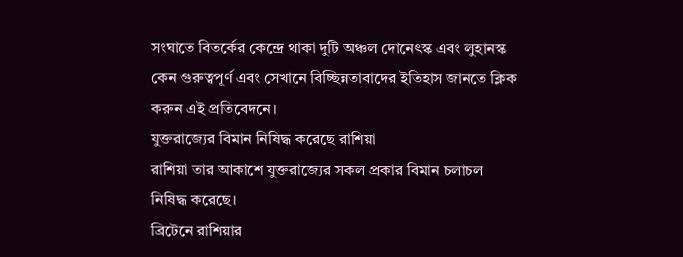সংঘাতে বিতর্কের কেন্দ্রে থাকা দুটি অঞ্চল দোনেৎস্ক এবং লুহানস্ক কেন গুরুত্বপূর্ণ এবং সেখানে বিচ্ছিন্নতাবাদের ইতিহাস জানতে ক্লিক করুন এই প্রতিবেদনে।
যুক্তরাজ্যের বিমান নিষিদ্ধ করেছে রাশিয়া
রাশিয়া তার আকাশে যুক্তরাজ্যের সকল প্রকার বিমান চলাচল নিষিদ্ধ করেছে।
ব্রিটেনে রাশিয়ার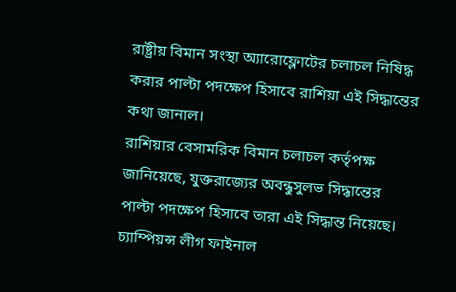রাষ্ট্রীয় বিমান সংস্থা অ্যারোফ্লোটের চলাচল নিষিদ্ধ করার পাল্টা পদক্ষেপ হিসাবে রাশিয়া এই সিদ্ধান্তের কথা জানাল।
রাশিয়ার বেসামরিক বিমান চলাচল কর্তৃপক্ষ জানিয়েছে, যুক্তরাজ্যের অবন্ধুসুলভ সিদ্ধান্তের পাল্টা পদক্ষেপ হিসাবে তারা এই সিদ্ধান্ত নিয়েছে।
চ্যাম্পিয়ন্স লীগ ফাইনাল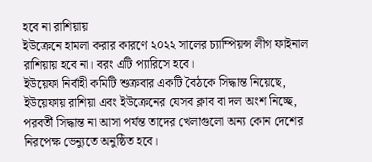হবে না রাশিয়ায়
ইউক্রেনে হামলা করার কারণে ২০২২ সালের চ্যাম্পিয়ন্স লীগ ফাইনাল রাশিয়ায় হবে না। বরং এটি প্যারিসে হবে।
ইউয়েফা নির্বাহী কমিটি শুক্রবার একটি বৈঠকে সিদ্ধান্ত নিয়েছে, ইউয়েফায় রাশিয়া এবং ইউক্রেনের যেসব ক্লাব বা দল অংশ নিচ্ছে, পরবর্তী সিদ্ধান্ত না আসা পর্যন্ত তাদের খেলাগুলো অন্য কোন দেশের নিরপেক্ষ ভেন্যুতে অনুষ্ঠিত হবে।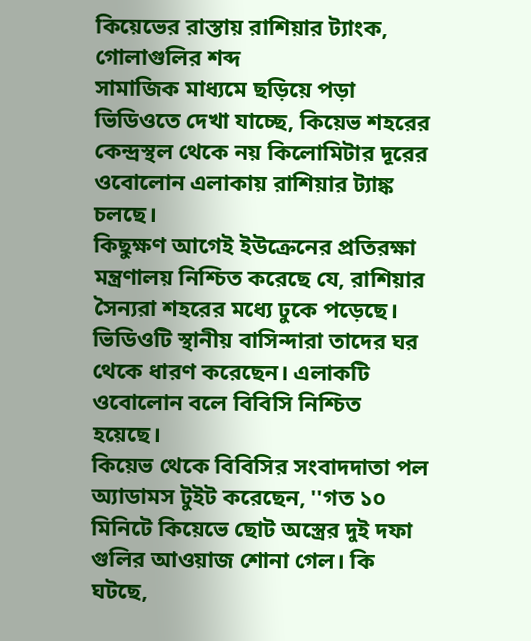কিয়েভের রাস্তায় রাশিয়ার ট্যাংক, গোলাগুলির শব্দ
সামাজিক মাধ্যমে ছড়িয়ে পড়া ভিডিওতে দেখা যাচ্ছে, কিয়েভ শহরের কেন্দ্রস্থল থেকে নয় কিলোমিটার দূরের ওবোলোন এলাকায় রাশিয়ার ট্যাঙ্ক চলছে।
কিছুক্ষণ আগেই ইউক্রেনের প্রতিরক্ষা মন্ত্রণালয় নিশ্চিত করেছে যে, রাশিয়ার সৈন্যরা শহরের মধ্যে ঢুকে পড়েছে।
ভিডিওটি স্থানীয় বাসিন্দারা তাদের ঘর থেকে ধারণ করেছেন। এলাকটি ওবোলোন বলে বিবিসি নিশ্চিত হয়েছে।
কিয়েভ থেকে বিবিসির সংবাদদাতা পল অ্যাডামস টুইট করেছেন, ''গত ১০ মিনিটে কিয়েভে ছোট অস্ত্রের দুই দফা গুলির আওয়াজ শোনা গেল। কি ঘটছে,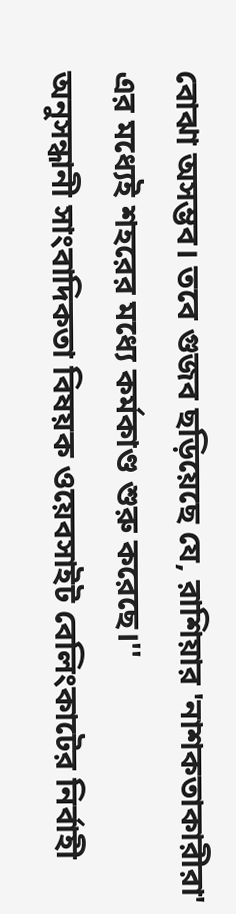বোঝা অসম্ভব। তবে গুজব ছড়িয়েছে যে, রাশিয়ার 'নাশকতাকারীরা' এর মধ্যেই শহরের মধ্যে কর্মকাণ্ড শুরু করেছে।''
অনুসন্ধানী সাংবাদিকতা বিষয়ক ওয়েবসাইট বেলিংকাটের নির্বাহী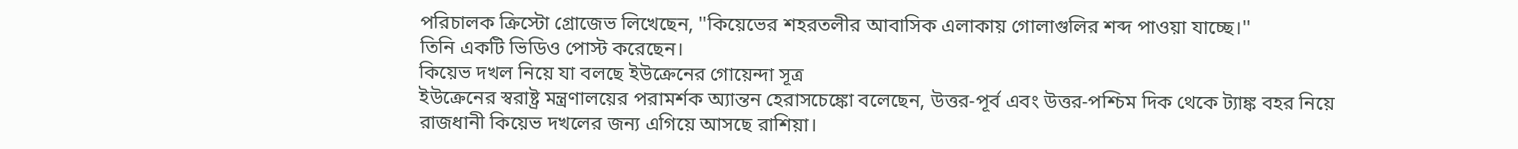পরিচালক ক্রিস্টো গ্রোজেভ লিখেছেন, ''কিয়েভের শহরতলীর আবাসিক এলাকায় গোলাগুলির শব্দ পাওয়া যাচ্ছে।''
তিনি একটি ভিডিও পোস্ট করেছেন।
কিয়েভ দখল নিয়ে যা বলছে ইউক্রেনের গোয়েন্দা সূত্র
ইউক্রেনের স্বরাষ্ট্র মন্ত্রণালয়ের পরামর্শক অ্যান্তন হেরাসচেঙ্কো বলেছেন, উত্তর-পূর্ব এবং উত্তর-পশ্চিম দিক থেকে ট্যাঙ্ক বহর নিয়ে রাজধানী কিয়েভ দখলের জন্য এগিয়ে আসছে রাশিয়া।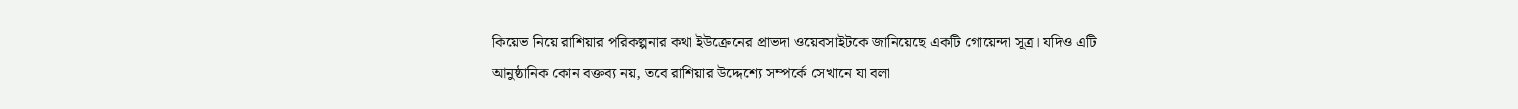কিয়েভ নিয়ে রাশিয়ার পরিকল্পনার কথা ইউক্রেনের প্রাভদা ওয়েবসাইটকে জানিয়েছে একটি গোয়েন্দা সূত্র। যদিও এটি আনুষ্ঠানিক কোন বক্তব্য নয়, তবে রাশিয়ার উদ্দেশ্যে সম্পর্কে সেখানে যা বলা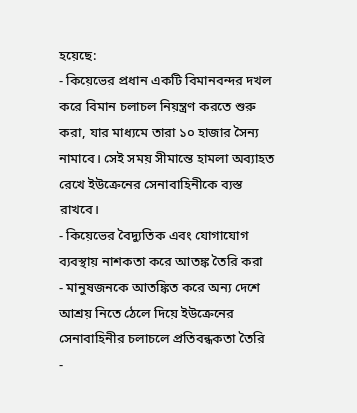হয়েছে:
- কিয়েভের প্রধান একটি বিমানবন্দর দখল করে বিমান চলাচল নিয়ন্ত্রণ করতে শুরু করা, যার মাধ্যমে তারা ১০ হাজার সৈন্য নামাবে। সেই সময় সীমান্তে হামলা অব্যাহত রেখে ইউক্রেনের সেনাবাহিনীকে ব্যস্ত রাখবে।
- কিয়েভের বৈদ্যুতিক এবং যোগাযোগ ব্যবস্থায় নাশকতা করে আতঙ্ক তৈরি করা
- মানুষজনকে আতঙ্কিত করে অন্য দেশে আশ্রয় নিতে ঠেলে দিয়ে ইউক্রেনের সেনাবাহিনীর চলাচলে প্রতিবন্ধকতা তৈরি
-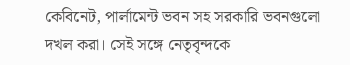কেবিনেট, পার্লামেন্ট ভবন সহ সরকারি ভবনগুলো দখল করা। সেই সঙ্গে নেতৃবৃন্দকে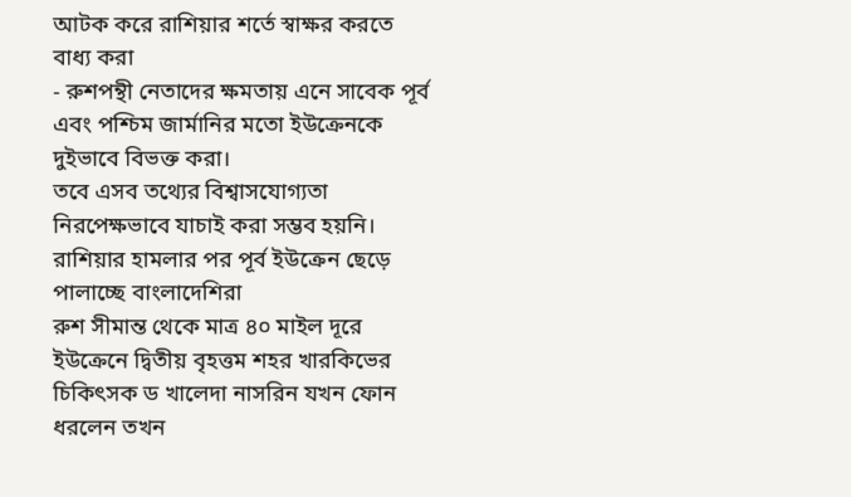আটক করে রাশিয়ার শর্তে স্বাক্ষর করতে বাধ্য করা
- রুশপন্থী নেতাদের ক্ষমতায় এনে সাবেক পূর্ব এবং পশ্চিম জার্মানির মতো ইউক্রেনকে দুইভাবে বিভক্ত করা।
তবে এসব তথ্যের বিশ্বাসযোগ্যতা নিরপেক্ষভাবে যাচাই করা সম্ভব হয়নি।
রাশিয়ার হামলার পর পূর্ব ইউক্রেন ছেড়ে পালাচ্ছে বাংলাদেশিরা
রুশ সীমান্ত থেকে মাত্র ৪০ মাইল দূরে ইউক্রেনে দ্বিতীয় বৃহত্তম শহর খারকিভের চিকিৎসক ড খালেদা নাসরিন যখন ফোন ধরলেন তখন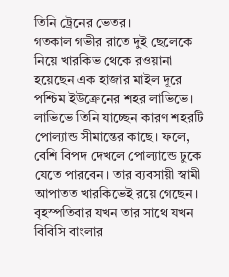তিনি ট্রেনের ভেতর।
গতকাল গভীর রাতে দুই ছেলেকে নিয়ে খারকিভ থেকে রওয়ানা হয়েছেন এক হাজার মাইল দূরে পশ্চিম ইউক্রেনের শহর লাভিভে।
লাভিভে তিনি যাচ্ছেন কারণ শহরটি পোল্যান্ড সীমান্তের কাছে। ফলে, বেশি বিপদ দেখলে পোল্যান্ডে ঢুকে যেতে পারবেন। তার ব্যবসায়ী স্বামী আপাতত খারকিভেই রয়ে গেছেন।
বৃহস্পতিবার যখন তার সাথে যখন বিবিসি বাংলার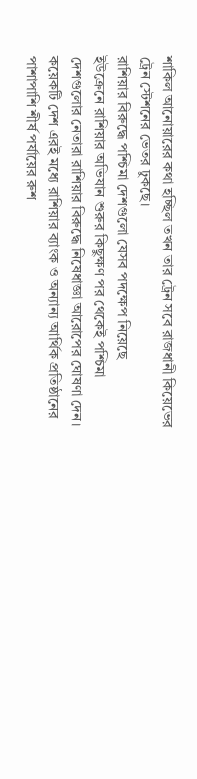শাকিল আনোয়ারের কথা হচ্ছিল তখন তার ট্রেন সবে রাজধানী কিয়েভের ট্রেন স্টেশনের ভেতর ঢুকছে।
রাশিয়ার বিরুদ্ধে পশ্চিমা দেশগুলো যেসব পদক্ষেপ নিয়েছে
ইউক্রেনে রাশিয়ার অভিযান শুরুর কিছুক্ষণ পর থেকেই পশ্চিমা দেশগুলোর নেতারা রাশিয়ার বিরুদ্ধে নিষেধাজ্ঞা আরোপের ঘোষণা দেন।
কয়েকটি দেশ এরই মধ্যে রাশিয়ার ব্যাংক ও অন্যান্য আর্থিক প্রতিষ্ঠানের পাশাপাশি শীর্ষ পর্যায়ের রুশ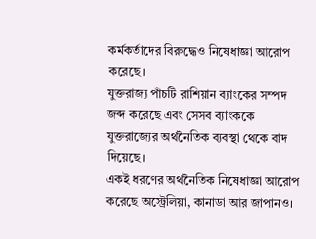কর্মকর্তাদের বিরুদ্ধেও নিষেধাজ্ঞা আরোপ করেছে।
যুক্তরাজ্য পাঁচটি রাশিয়ান ব্যাংকের সম্পদ জব্দ করেছে এবং সেসব ব্যাংককে যুক্তরাজ্যের অর্থনৈতিক ব্যবস্থা থেকে বাদ দিয়েছে।
একই ধরণের অর্থনৈতিক নিষেধাজ্ঞা আরোপ করেছে অস্ট্রেলিয়া, কানাডা আর জাপানও।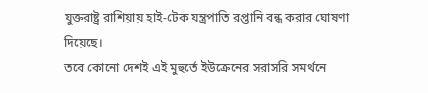যুক্তরাষ্ট্র রাশিয়ায় হাই-টেক যন্ত্রপাতি রপ্তানি বন্ধ করার ঘোষণা দিয়েছে।
তবে কোনো দেশই এই মুহুর্তে ইউক্রেনের সরাসরি সমর্থনে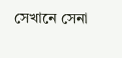সেখানে সেনা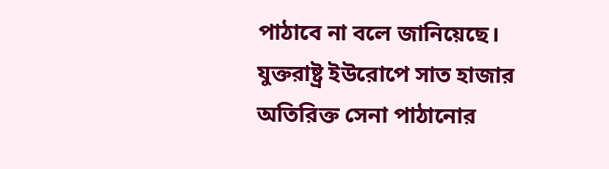পাঠাবে না বলে জানিয়েছে।
যুক্তরাষ্ট্র ইউরোপে সাত হাজার অতিরিক্ত সেনা পাঠানোর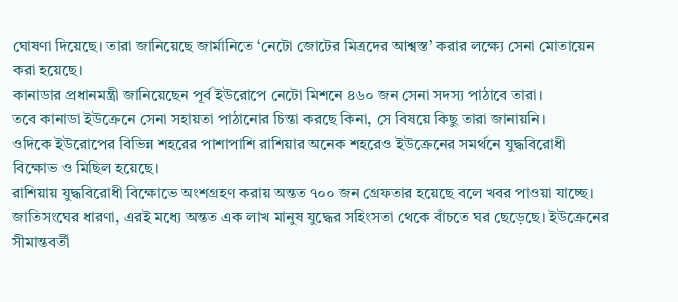ঘোষণা দিয়েছে। তারা জানিয়েছে জার্মানিতে ‘নেটো জোটের মিত্রদের আশ্বস্ত’ করার লক্ষ্যে সেনা মোতায়েন করা হয়েছে।
কানাডার প্রধানমন্ত্রী জানিয়েছেন পূর্ব ইউরোপে নেটো মিশনে ৪৬০ জন সেনা সদস্য পাঠাবে তারা।
তবে কানাডা ইউক্রেনে সেনা সহায়তা পাঠানোর চিন্তা করছে কিনা, সে বিষয়ে কিছু তারা জানায়নি।
ওদিকে ইউরোপের বিভিন্ন শহরের পাশাপাশি রাশিয়ার অনেক শহরেও ইউক্রেনের সমর্থনে যুদ্ধবিরোধী বিক্ষোভ ও মিছিল হয়েছে।
রাশিয়ায় যুদ্ধবিরোধী বিক্ষোভে অংশগ্রহণ করায় অন্তত ৭০০ জন গ্রেফতার হয়েছে বলে খবর পাওয়া যাচ্ছে।
জাতিসংঘের ধারণা, এরই মধ্যে অন্তত এক লাখ মানুষ যুদ্ধের সহিংসতা থেকে বাঁচতে ঘর ছেড়েছে। ইউক্রেনের সীমান্তবর্তী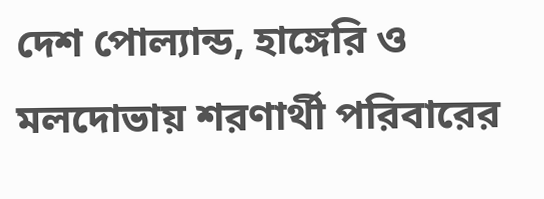দেশ পোল্যান্ড, হাঙ্গেরি ও মলদোভায় শরণার্থী পরিবারের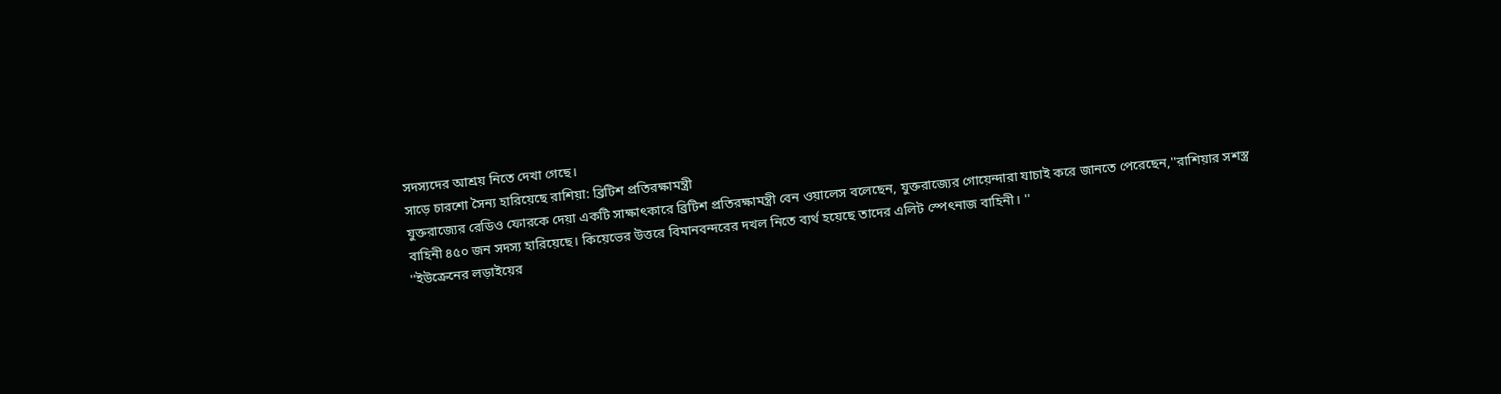সদস্যদের আশ্রয় নিতে দেখা গেছে।
সাড়ে চারশো সৈন্য হারিয়েছে রাশিয়া: ব্রিটিশ প্রতিরক্ষামন্ত্রী
যুক্তরাজ্যের রেডিও ফোরকে দেয়া একটি সাক্ষাৎকারে ব্রিটিশ প্রতিরক্ষামন্ত্রী বেন ওয়ালেস বলেছেন, যুক্তরাজ্যের গোয়েন্দারা যাচাই করে জানতে পেরেছেন,''রাশিয়ার সশস্ত্র বাহিনী ৪৫০ জন সদস্য হারিয়েছে। কিয়েভের উত্তরে বিমানবন্দরের দখল নিতে ব্যর্থ হয়েছে তাদের এলিট স্পেৎনাজ বাহিনী। ''
''ইউক্রেনের লড়াইয়ের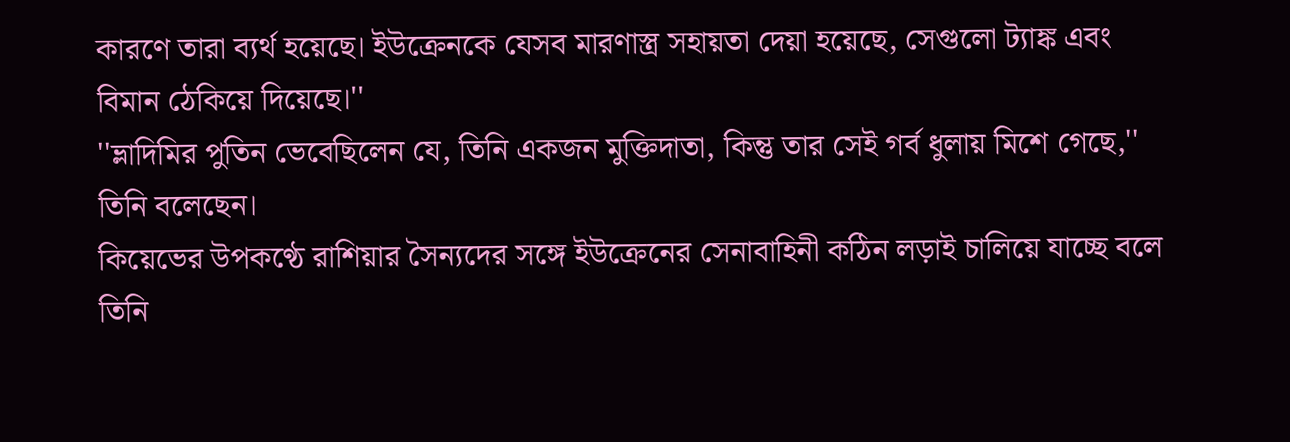কারণে তারা ব্যর্থ হয়েছে। ইউক্রেনকে যেসব মারণাস্ত্র সহায়তা দেয়া হয়েছে, সেগুলো ট্যাঙ্ক এবং বিমান ঠেকিয়ে দিয়েছে।''
''ভ্লাদিমির পুতিন ভেবেছিলেন যে, তিনি একজন মুক্তিদাতা, কিন্তু তার সেই গর্ব ধুলায় মিশে গেছে,'' তিনি বলেছেন।
কিয়েভের উপকণ্ঠে রাশিয়ার সৈন্যদের সঙ্গে ইউক্রেনের সেনাবাহিনী কঠিন লড়াই চালিয়ে যাচ্ছে বলে তিনি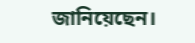জানিয়েছেন।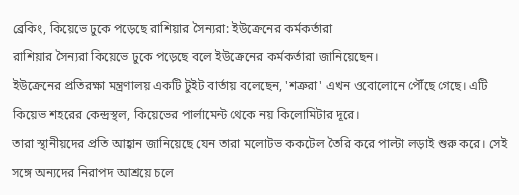ব্রেকিং, কিয়েভে ঢুকে পড়েছে রাশিয়ার সৈন্যরা: ইউক্রেনের কর্মকর্তারা
রাশিয়ার সৈন্যরা কিয়েভে ঢুকে পড়েছে বলে ইউক্রেনের কর্মকর্তারা জানিয়েছেন।
ইউক্রেনের প্রতিরক্ষা মন্ত্রণালয় একটি টুইট বার্তায় বলেছেন, 'শত্রুরা' এখন ওবোলোনে পৌঁছে গেছে। এটি কিয়েভ শহরের কেন্দ্রস্থল, কিয়েভের পার্লামেন্ট থেকে নয় কিলোমিটার দূরে।
তারা স্থানীয়দের প্রতি আহ্বান জানিয়েছে যেন তারা মলোটভ ককটেল তৈরি করে পাল্টা লড়াই শুরু করে। সেই সঙ্গে অন্যদের নিরাপদ আশ্রয়ে চলে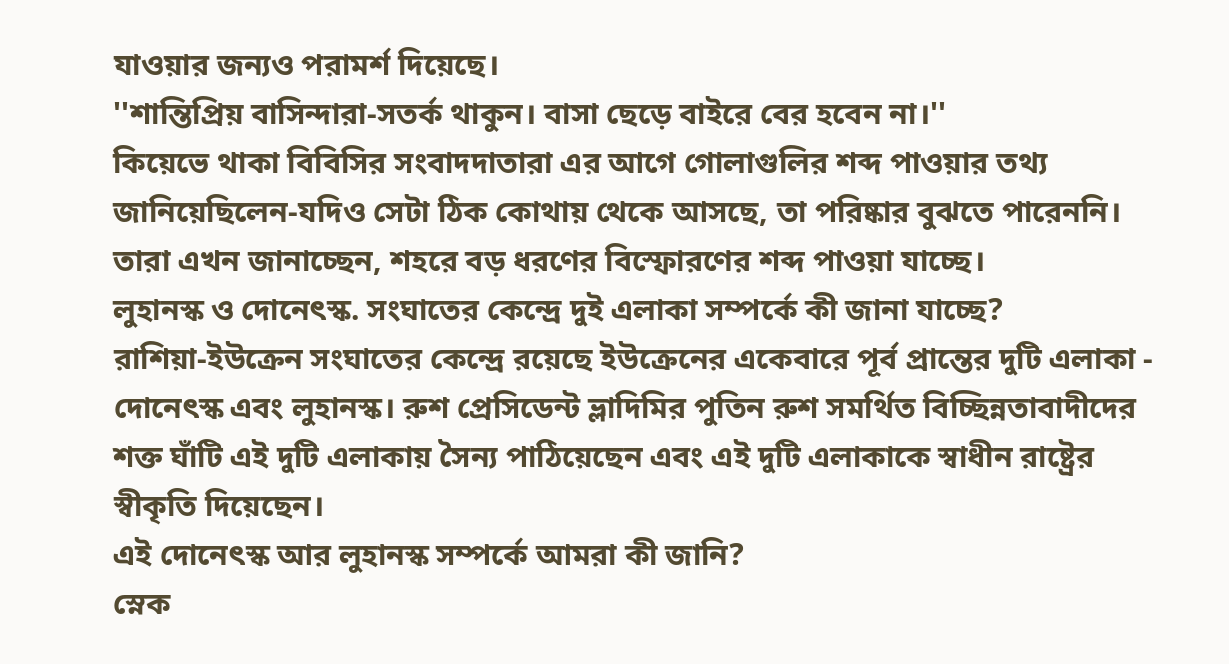যাওয়ার জন্যও পরামর্শ দিয়েছে।
''শান্তিপ্রিয় বাসিন্দারা-সতর্ক থাকুন। বাসা ছেড়ে বাইরে বের হবেন না।''
কিয়েভে থাকা বিবিসির সংবাদদাতারা এর আগে গোলাগুলির শব্দ পাওয়ার তথ্য জানিয়েছিলেন-যদিও সেটা ঠিক কোথায় থেকে আসছে, তা পরিষ্কার বুঝতে পারেননি। তারা এখন জানাচ্ছেন, শহরে বড় ধরণের বিস্ফোরণের শব্দ পাওয়া যাচ্ছে।
লুহানস্ক ও দোনেৎস্ক. সংঘাতের কেন্দ্রে দুই এলাকা সম্পর্কে কী জানা যাচ্ছে?
রাশিয়া-ইউক্রেন সংঘাতের কেন্দ্রে রয়েছে ইউক্রেনের একেবারে পূর্ব প্রান্তের দুটি এলাকা - দোনেৎস্ক এবং লুহানস্ক। রুশ প্রেসিডেন্ট ভ্লাদিমির পুতিন রুশ সমর্থিত বিচ্ছিন্নতাবাদীদের শক্ত ঘাঁটি এই দুটি এলাকায় সৈন্য পাঠিয়েছেন এবং এই দুটি এলাকাকে স্বাধীন রাষ্ট্রের স্বীকৃতি দিয়েছেন।
এই দোনেৎস্ক আর লুহানস্ক সম্পর্কে আমরা কী জানি?
স্নেক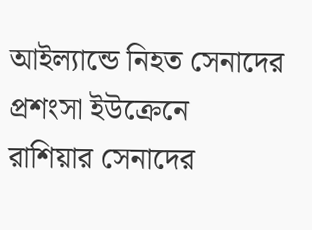আইল্যান্ডে নিহত সেনাদের প্রশংসা ইউক্রেনে
রাশিয়ার সেনাদের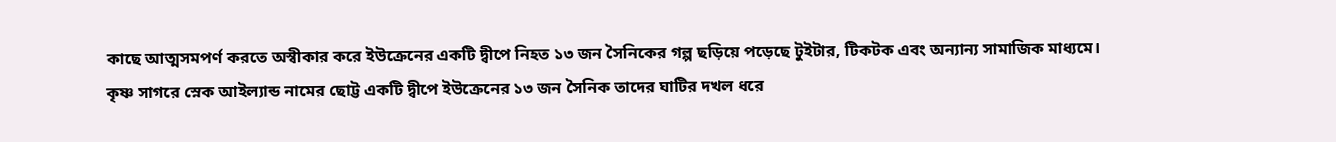কাছে আত্মসমপর্ণ করতে অস্বীকার করে ইউক্রেনের একটি দ্বীপে নিহত ১৩ জন সৈনিকের গল্প ছড়িয়ে পড়েছে টুইটার, টিকটক এবং অন্যান্য সামাজিক মাধ্যমে।
কৃষ্ণ সাগরে স্নেক আইল্যান্ড নামের ছোট্ট একটি দ্বীপে ইউক্রেনের ১৩ জন সৈনিক তাদের ঘাটির দখল ধরে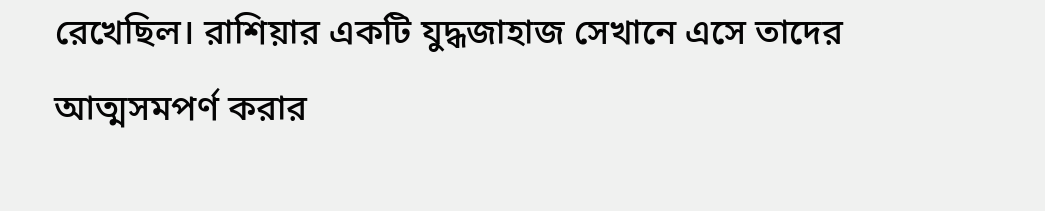রেখেছিল। রাশিয়ার একটি যুদ্ধজাহাজ সেখানে এসে তাদের আত্মসমপর্ণ করার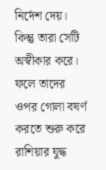নির্দেশ দেয়।
কিন্তু তারা সেটি অস্বীকার করে। ফলে তাদের ওপর গোলা বষর্ণ করতে শুরু করে রাশিয়ার যুদ্ধ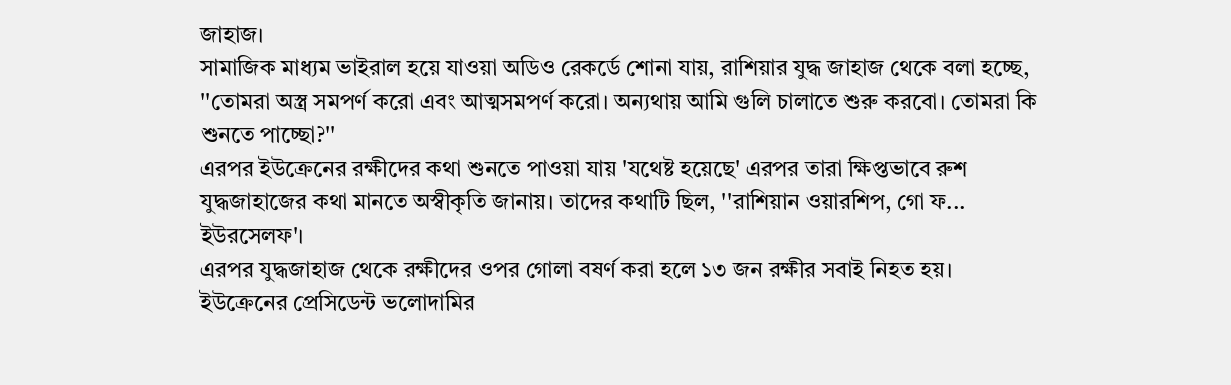জাহাজ।
সামাজিক মাধ্যম ভাইরাল হয়ে যাওয়া অডিও রেকর্ডে শোনা যায়, রাশিয়ার যুদ্ধ জাহাজ থেকে বলা হচ্ছে, ''তোমরা অস্ত্র সমপর্ণ করো এবং আত্মসমপর্ণ করো। অন্যথায় আমি গুলি চালাতে শুরু করবো। তোমরা কি শুনতে পাচ্ছো?''
এরপর ইউক্রেনের রক্ষীদের কথা শুনতে পাওয়া যায় 'যথেষ্ট হয়েছে' এরপর তারা ক্ষিপ্তভাবে রুশ যুদ্ধজাহাজের কথা মানতে অস্বীকৃতি জানায়। তাদের কথাটি ছিল, ''রাশিয়ান ওয়ারশিপ, গো ফ... ইউরসেলফ'।
এরপর যুদ্ধজাহাজ থেকে রক্ষীদের ওপর গোলা বষর্ণ করা হলে ১৩ জন রক্ষীর সবাই নিহত হয়।
ইউক্রেনের প্রেসিডেন্ট ভলোদামির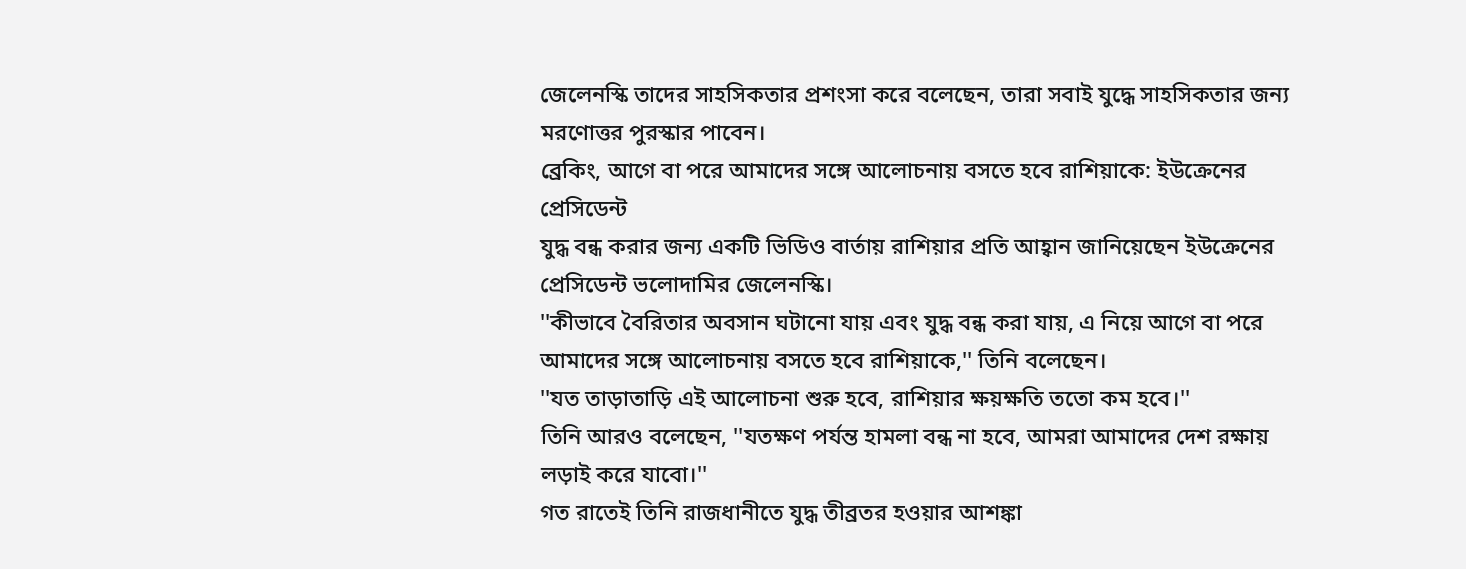জেলেনস্কি তাদের সাহসিকতার প্রশংসা করে বলেছেন, তারা সবাই যুদ্ধে সাহসিকতার জন্য মরণোত্তর পুরস্কার পাবেন।
ব্রেকিং, আগে বা পরে আমাদের সঙ্গে আলোচনায় বসতে হবে রাশিয়াকে: ইউক্রেনের প্রেসিডেন্ট
যুদ্ধ বন্ধ করার জন্য একটি ভিডিও বার্তায় রাশিয়ার প্রতি আহ্বান জানিয়েছেন ইউক্রেনের প্রেসিডেন্ট ভলোদামির জেলেনস্কি।
''কীভাবে বৈরিতার অবসান ঘটানো যায় এবং যুদ্ধ বন্ধ করা যায়, এ নিয়ে আগে বা পরে আমাদের সঙ্গে আলোচনায় বসতে হবে রাশিয়াকে,'' তিনি বলেছেন।
''যত তাড়াতাড়ি এই আলোচনা শুরু হবে, রাশিয়ার ক্ষয়ক্ষতি ততো কম হবে।''
তিনি আরও বলেছেন, ''যতক্ষণ পর্যন্ত হামলা বন্ধ না হবে, আমরা আমাদের দেশ রক্ষায় লড়াই করে যাবো।''
গত রাতেই তিনি রাজধানীতে যুদ্ধ তীব্রতর হওয়ার আশঙ্কা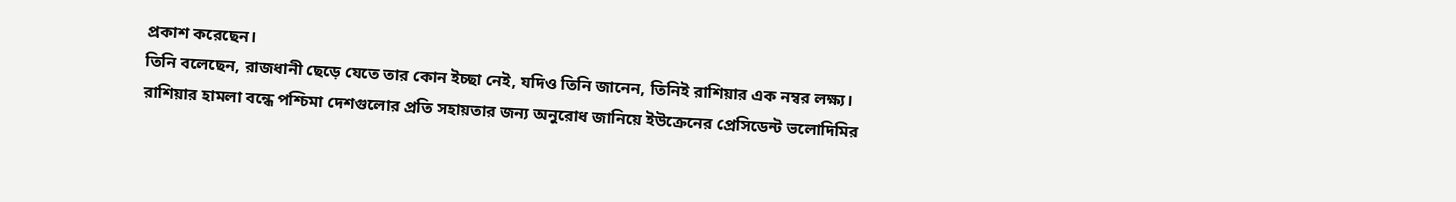প্রকাশ করেছেন।
তিনি বলেছেন, রাজধানী ছেড়ে যেতে তার কোন ইচ্ছা নেই, যদিও তিনি জানেন, তিনিই রাশিয়ার এক নম্বর লক্ষ্য।
রাশিয়ার হামলা বন্ধে পশ্চিমা দেশগুলোর প্রতি সহায়তার জন্য অনুরোধ জানিয়ে ইউক্রেনের প্রেসিডেন্ট ভলোদিমির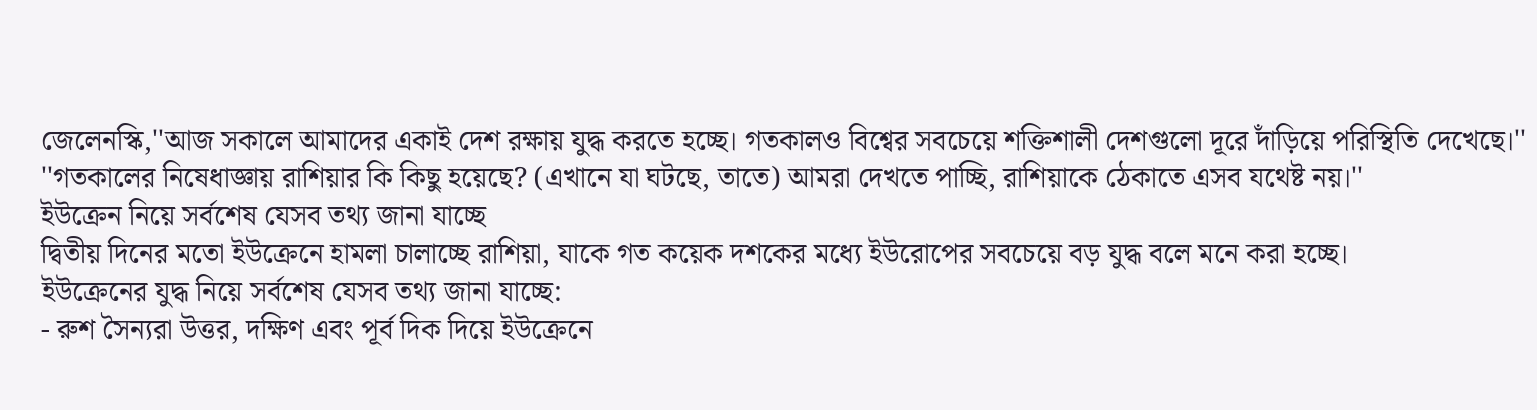জেলেনস্কি,''আজ সকালে আমাদের একাই দেশ রক্ষায় যুদ্ধ করতে হচ্ছে। গতকালও বিশ্বের সবচেয়ে শক্তিশালী দেশগুলো দূরে দাঁড়িয়ে পরিস্থিতি দেখেছে।''
''গতকালের নিষেধাজ্ঞায় রাশিয়ার কি কিছু হয়েছে? (এখানে যা ঘটছে, তাতে) আমরা দেখতে পাচ্ছি, রাশিয়াকে ঠেকাতে এসব যথেষ্ট নয়।''
ইউক্রেন নিয়ে সর্বশেষ যেসব তথ্য জানা যাচ্ছে
দ্বিতীয় দিনের মতো ইউক্রেনে হামলা চালাচ্ছে রাশিয়া, যাকে গত কয়েক দশকের মধ্যে ইউরোপের সবচেয়ে বড় যুদ্ধ বলে মনে করা হচ্ছে।
ইউক্রেনের যুদ্ধ নিয়ে সর্বশেষ যেসব তথ্য জানা যাচ্ছে:
- রুশ সৈন্যরা উত্তর, দক্ষিণ এবং পূর্ব দিক দিয়ে ইউক্রেনে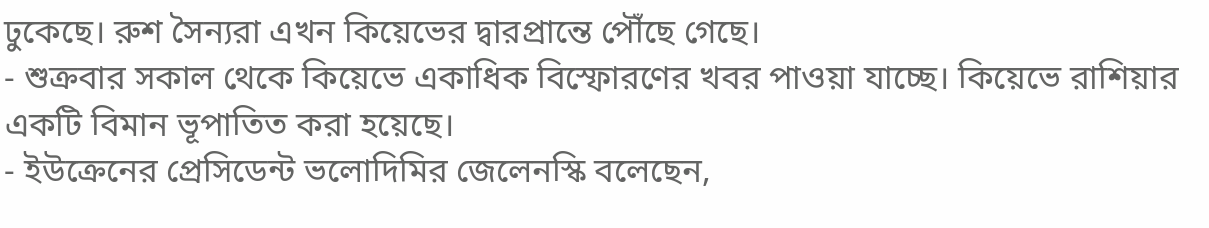ঢুকেছে। রুশ সৈন্যরা এখন কিয়েভের দ্বারপ্রান্তে পৌঁছে গেছে।
- শুক্রবার সকাল থেকে কিয়েভে একাধিক বিস্ফোরণের খবর পাওয়া যাচ্ছে। কিয়েভে রাশিয়ার একটি বিমান ভূপাতিত করা হয়েছে।
- ইউক্রেনের প্রেসিডেন্ট ভলোদিমির জেলেনস্কি বলেছেন,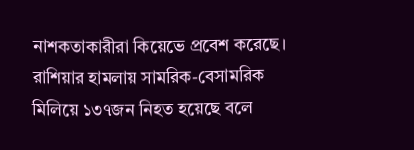নাশকতাকারীরা কিয়েভে প্রবেশ করেছে। রাশিয়ার হামলায় সামরিক-বেসামরিক মিলিয়ে ১৩৭জন নিহত হয়েছে বলে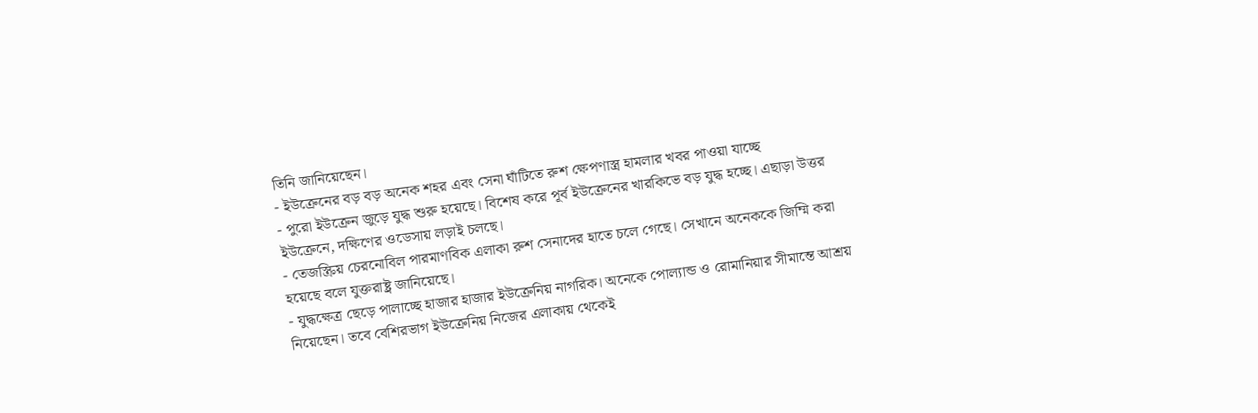তিনি জানিয়েছেন।
- ইউক্রেনের বড় বড় অনেক শহর এবং সেনা ঘাঁটিতে রুশ ক্ষেপণাস্ত্র হামলার খবর পাওয়া যাচ্ছে
- পুরো ইউক্রেন জুড়ে যুদ্ধ শুরু হয়েছে। বিশেষ করে পূর্ব ইউক্রেনের খারকিভে বড় যুদ্ধ হচ্ছে। এছাড়া উত্তর ইউক্রেনে, দক্ষিণের ওডেসায় লড়াই চলছে।
- তেজস্ক্রিয় চেরনোবিল পারমাণবিক এলাকা রুশ সেনাদের হাতে চলে গেছে। সেখানে অনেককে জিম্মি করা হয়েছে বলে যুক্তরাষ্ট্র জানিয়েছে।
- যুদ্ধক্ষেত্র ছেড়ে পালাচ্ছে হাজার হাজার ইউক্রেনিয় নাগরিক। অনেকে পোল্যান্ড ও রোমানিয়ার সীমান্তে আশ্রয় নিয়েছেন। তবে বেশিরভাগ ইউক্রেনিয় নিজের এলাকায় থেকেই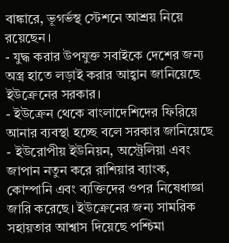বাঙ্কারে, ভূগর্ভস্থ স্টেশনে আশ্রয় নিয়ে রয়েছেন।
- যুদ্ধ করার উপযুক্ত সবাইকে দেশের জন্য অস্ত্র হাতে লড়াই করার আহ্বান জানিয়েছে ইউক্রেনের সরকার।
- ইউক্রেন থেকে বাংলাদেশিদের ফিরিয়ে আনার ব্যবস্থা হচ্ছে বলে সরকার জানিয়েছে
- ইউরোপীয় ইউনিয়ন, অস্ট্রেলিয়া এবং জাপান নতুন করে রাশিয়ার ব্যাংক, কোম্পানি এবং ব্যক্তিদের ওপর নিষেধাজ্ঞা জারি করেছে। ইউক্রেনের জন্য সামরিক সহায়তার আশ্বাস দিয়েছে পশ্চিমা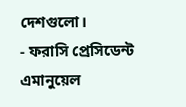দেশগুলো।
- ফরাসি প্রেসিডেন্ট এমানুয়েল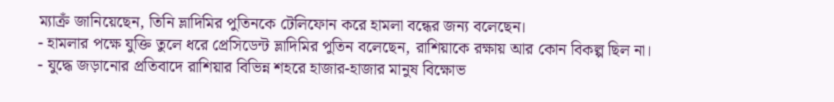ম্যাক্রঁ জানিয়েছেন, তিনি ভ্লাদিমির পুতিনকে টেলিফোন করে হামলা বন্ধের জন্য বলেছেন।
- হামলার পক্ষে যুক্তি তুলে ধরে প্রেসিডেন্ট ভ্লাদিমির পুতিন বলেছেন, রাশিয়াকে রক্ষায় আর কোন বিকল্প ছিল না।
- যুদ্ধে জড়ানোর প্রতিবাদে রাশিয়ার বিভিন্ন শহরে হাজার-হাজার মানুষ বিক্ষোভ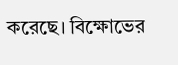করেছে। বিক্ষোভের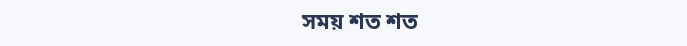সময় শত শত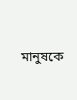মানুষকে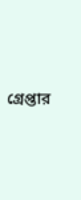গ্রেপ্তার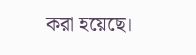করা হয়েছে।